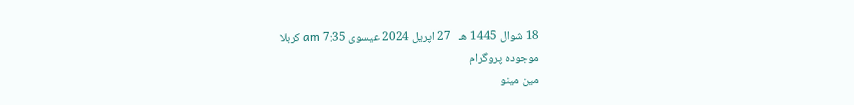18 شوال 1445 هـ   27 اپریل 2024 عيسوى 7:35 am کربلا
موجودہ پروگرام
مین مینو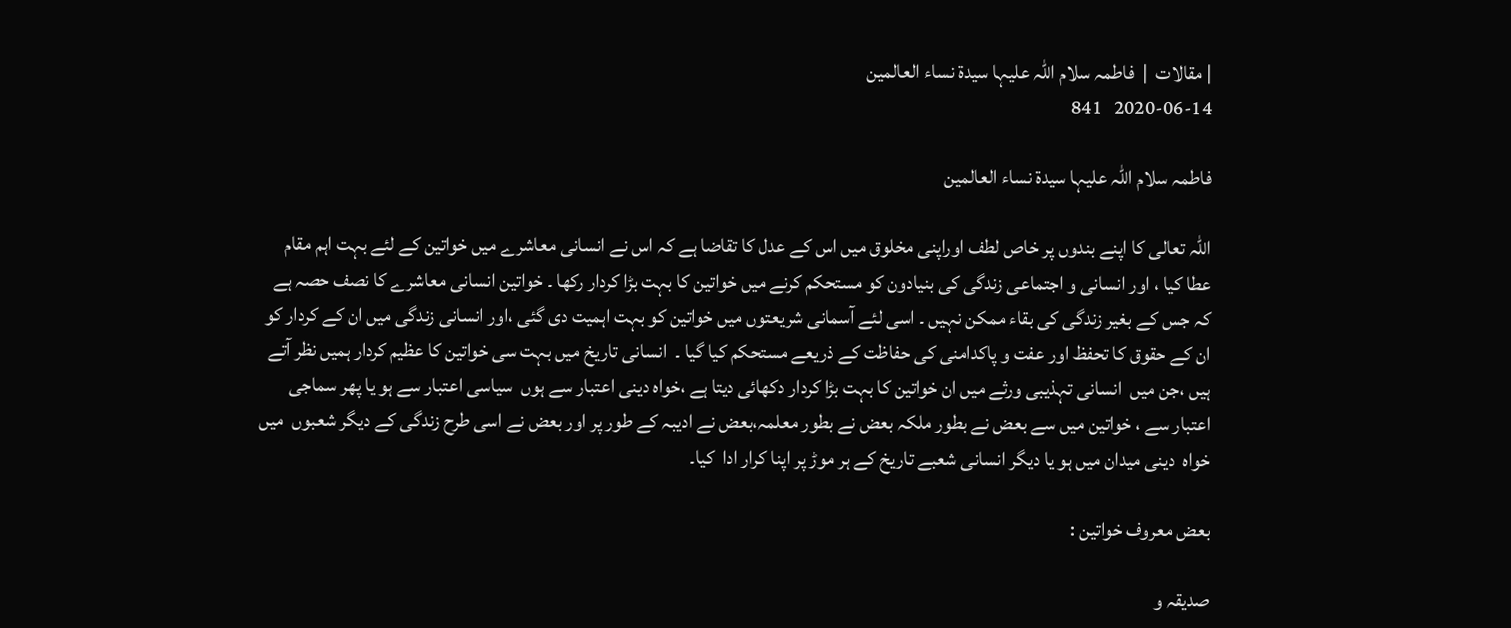| مقالات  |  فاطمہ سلام اللہ علیہا سیدۃ نساء العالمین
2020-06-14   841

فاطمہ سلام اللہ علیہا سیدۃ نساء العالمین

اللہ تعالی کا اپنے بندوں پر خاص لطف اوراپنی مخلوق میں اس کے عدل کا تقاضا ہے کہ اس نے انسانی معاشرے میں خواتین کے لئے بہت اہم مقام عطا کیا ، اور انسانی و اجتماعی زندگی کی بنیادون کو مستحکم کرنے میں خواتین کا بہت بڑا کردار رکھا ۔ خواتین انسانی معاشرے کا نصف حصہ ہے کہ جس کے بغیر زندگی کی بقاء ممکن نہیں ۔ اسی لئے آسمانی شریعتوں میں خواتین کو بہت اہمیت دی گئی ،اور انسانی زندگی میں ان کے کردار کو ان کے حقوق کا تحفظ اور عفت و پاکدامنی کی حفاظت کے ذریعے مستحکم کیا گیا ۔  انسانی تاریخ میں بہت سی خواتین کا عظیم کردار ہمیں نظر آتے ہیں ،جن میں  انسانی تہذیبی ورثے میں ان خواتین کا بہت بڑا کردار دکھائی دیتا ہے ،خواہ دینی اعتبار سے ہوں  سیاسی اعتبار سے ہو یا پھر سماجی اعتبار سے ، خواتین میں سے بعض نے بطور ملکہ بعض نے بطور معلمہ،بعض نے ادیبہ کے طور پر اور بعض نے اسی طرح زندگی کے دیگر شعبوں  میں خواہ  دینی میدان میں ہو یا دیگر انسانی شعبے تاریخ کے ہر موڑ پر اپنا کرار ادا  کیا۔

بعض معروف خواتین :

صدیقہ و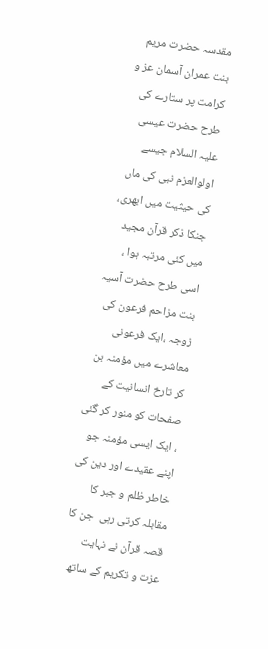مقدسہ حضرت مریم بنت عمران آسمان عز و کرامت پر ستارے کی طرح حضرت عیسی علیہ السلام جیسے  اولوالعزم نبی کی ماں کی حیثیت میں ابھری، جنکا ذکر قرآن مجید میں کئی مرتبہ ہوا ، اسی طرح حضرت آسیہ بنت مزاحم فرعون کی زوجہ ،ایک فرعونی معاشرے میں مؤمنہ بن کر تارخ انسانیت کے صفحات کو منور کر گئی ، ایک ایسی مؤمنہ جو اپنے عقیدے اور دین کی خاطر ظلم و جبر کا مقابلہ کرتی رہی  جن کا قصہ قرآن نے نہایت عزت و تکریم کے ساتھ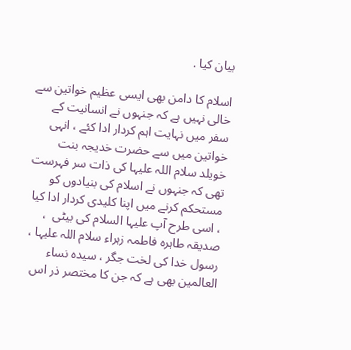بیان کیا .

اسلام کا دامن بھی ایسی عظیم خواتین سے خالی نہیں ہے کہ جنہوں نے انسانیت کے سفر میں نہایت اہم کردار ادا کئے ، انہی خواتین میں سے حضرت خدیجہ بنت خویلد سلام اللہ علیہا کی ذات سر فہرست تھی کہ جنہوں نے اسلام کی بنیادوں کو مستحکم کرنے میں اپنا کلیدی کردار ادا کیا ، اسی طرح آپ علیہا السلام کی بیٹی  ، صدیقہ طاہرہ فاطمہ زہراء سلام اللہ علیہا ، رسول خدا کی لخت جگر ، سیدہ نساء العالمین بھی ہے کہ جن کا مختصر ذر اس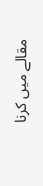مقالے میں کرنا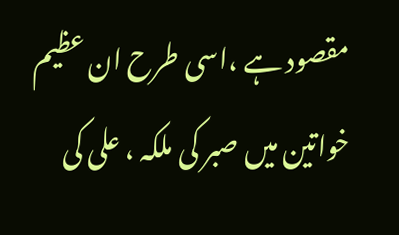مقصود ہے ،اسی طرح ان عظیم خواتین میں صبر کی ملکہ ، علی کی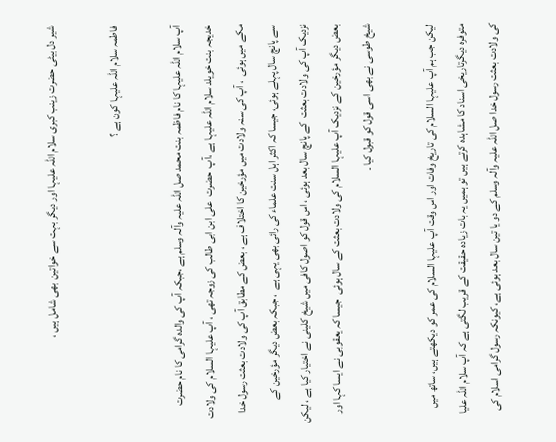شیر دل بیٹی حضرت زینب کبری سلام اللہ علیہا اور دیگر بہت سے خواتین  بھی شامل ہیں ،

فاطمہ سلام اللہ علیہا کون ہے ؟

آپ سلام اللہ علیہا کا نام فاظمہ بنت محمد صل اللہ علیہ وآلہ وسلم ہے ،جبکہ آپ کی والدہ گرامی کا نام حضرت خدیجہ بنت خویلد سلام اللہ علیہا ہے ،آپ  حضرت  علی ابن ابی طالب کی زوجہ تھی ، آپ علیہا السلام کی ولادت مکے میں ہوئی  ، آپ کی سنہ ولادت میں مؤرخین کا اختلاف ہے ، بعض کے مطابق آپ کی ولادت بعثت رسول خدا سے پانچ سال پہلے ہوئی، جیسا کہ اکثر اہل سنت علماء کی رائی بھی یہی ہے  ، جبکہ بعض دیگر مؤرخین کے نزدیک آپ کی ولادت بعثت  کے پانچ سال بعد ہوئی ، اس قول کو اصول کافی میں شیخ کلینی نے اختیار کیا ہے ، لیکن بعض دیگر مؤرخین کے نزدیک آپ علیہا السلام کی ولادت بعثت کے سال ہوئی  جیسا کہ یعقوبی نے ایسا کہا اور شیخ طوسی نے بھی اسی قول کو قبول کیا ۔

لیکن جب ہم آپ علیہا السلام کی تاریخ وفات اور اس وقت آپ علیہا السلام کی عمر کو دیکھتے ہیں، ساتھ میں متوفرہ دیگرتاریخی اسناد کا مشاہدہ کرتے ہیں تو ہمیں یہ بات زیادہ حقیقت کے قریب لگتی ہے کہ آپ سلام اللہ علیا کی ولادت بعثت رسول خدا صل اللہ علیہ وآلہ وسلم کے دو یا تین سال بعد ہوئی ہے، کیونکہ رسول گرامی اسلام کی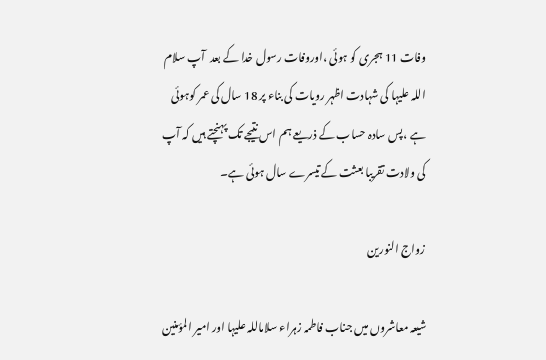وفات 11 ہجری کو ہوئی ،اوروفات رسول خدا کے بعد  آپ سلام اللہ علیہا کی شہادت اظہر رویات کی بناء پر 18 سال کی عمر کوہوئی ہے ،پس سادہ حساب کے ذریعے ہم اس نتیجے تک پہنچتے ہیں کہ آپ کی ولادت تقریبا بعثت کے تیسرے سال ہوئی ہے۔

زواج النورين

شیعہ معاشروں میں جناب فاطمہ زہراء سلاماللہ علیہا اور امیر المؤمنین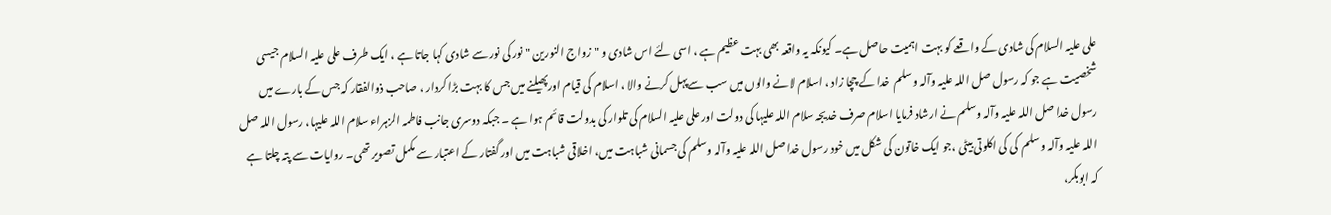علی علیہ السلام کی شادی کے واقعے کو بہت اہمیت حاصل ہے۔ کیونکہ یہ واقعہ بھی بہت عظیم ہے ، اسی لئے اس شادی و "زواج النورین "نور کی نور سے شادی کہا جاتا ہے ، ایک طرف علی علیہ السلام جیسی شخصیت ہے جو کہ رسول صل اللہ علیہ وآلہ وسلم  خدا کے چچا زاد ، اسلام لانے والوں میں سب سےپہل کرنے والا ، اسلام کی قیام اورپھیلنے میں جس کا بہت بڑا کردار ، صاحب ذوالفقار کہ جس کے بارے میں رسول خدا صل اللہ علیہ وآلہ وسلم نے ارشاد فرمایا اسلام صرف خدیجہ سلام اللہ علیہا کی دولت اور علی علیہ السلام کی تلوار کی بدولت قائم ہوا ہے ۔ جبکہ دوسری جانب فاطمہ الزہراء سلام اللہ علیہا، رسول اللہ صل اللہ علیہ وآلہ وسلم  کی کی اکلوتی بیٹی ،جو ایک خاتون کی شکل میں خود رسول خدا صل اللہ علیہ وآلہ وسلم کی جسمانی شباہت میں، اخلاقی شباہت میں اور گفتار کے اعتبار سے مکمل تصویر تھی۔ روایات سے پتہ چلتا ہے کہ ابوبکر،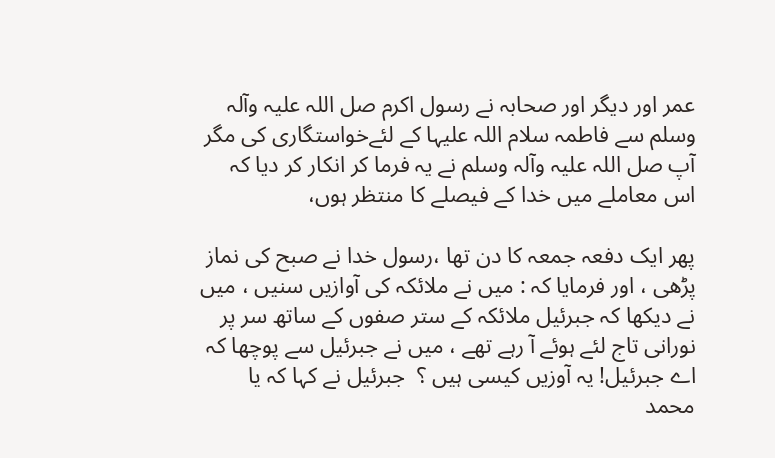عمر اور دیگر اور صحابہ نے رسول اکرم صل اللہ علیہ وآلہ وسلم سے فاطمہ سلام اللہ علیہا کے لئےخواستگاری کی مگر آپ صل اللہ علیہ وآلہ وسلم نے یہ فرما کر انکار کر دیا کہ اس معاملے میں خدا کے فیصلے کا منتظر ہوں،

پھر ایک دفعہ جمعہ کا دن تھا ،رسول خدا نے صبح کی نماز پڑھی ، اور فرمایا کہ : میں نے ملائکہ کی آوازیں سنیں ، میں نے دیکھا کہ جبرئیل ملائکہ کے ستر صفوں کے ساتھ سر پر نورانی تاج لئے ہوئے آ رہے تھے ، میں نے جبرئیل سے پوچھا کہ اے جبرئیل! یہ آوزیں کیسی ہیں ؟  جبرئیل نے کہا کہ یا محمد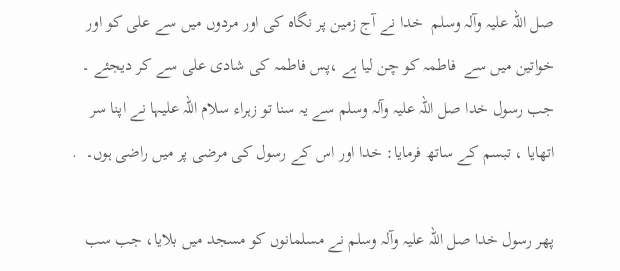صل اللہ علیہ وآلہ وسلم  خدا نے آج زمین پر نگاہ کی اور مردوں میں سے علی کو اور خواتین میں سے  فاطمہ کو چن لیا ہے ،پس فاطمہ کی شادی علی سے کر دیجئے ۔ جب رسول خدا صل اللہ علیہ وآلہ وسلم سے یہ سنا تو زہراء سلام اللہ علیہا نے اپنا سر اتھایا ، تبسم کے ساتھ فرمایا: خدا اور اس کے رسول کی مرضی پر میں راضی ہوں۔  .

پھر رسول خدا صل اللہ علیہ وآلہ وسلم نے مسلمانوں کو مسجد میں بلایا، جب سب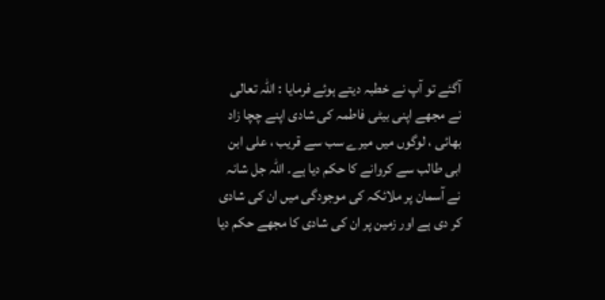آگئے تو آپ نے خطبہ دیتے ہوئے فرمایا : اللہ تعالی نے مجھے اپنی بیٹی فاطمہ کی شادی اپنے چچا زاد بھائی ، لوگوں میں میرے سب سے قریب ، علی ابن ابی طالب سے کروانے کا حکم دیا ہے۔ اللہ جل شانہ نے آسمان پر ملائکہ کی موجودگی میں ان کی شادی کر دی ہے اور زمین پر ان کی شادی کا مجھے حکم دیا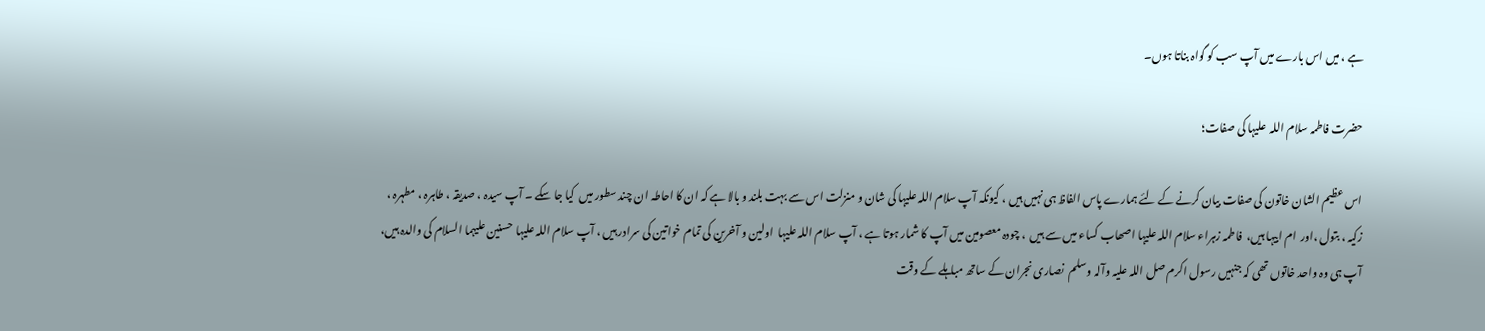ہے ، میں اس بارے میں آپ سب کو گواہ بناتا ہوں۔

حضرت فاطمہ سلام اللہ  علیہا کی صفات؛

اس عظیم الشان خاتون کی صفات بیان کرنے کے لئے ہمارے پاس الفاظ ہی نہیں ہیں ، کیونکہ آپ سلام اللہ علیہا کی شان و منزلت اس سے بہت بلند و بالا ہے کہ ان کا احاطہ ان چند سطور میں  کیا جا سکے ۔ آپ سیدہ ، صدیقہ ، طاہرہ ، مطہرہ ، زکیہ ، بتول ،اور  ام ابیہا ہیں،  فاطمہ زہراء سلام اللہ علیہا اصھاب کساء میں سے ہیں  ، چودہ معصومین میں آپ کا شمار ہوتا ہے ، آپ سلام اللہ علیہا  اولین و آخرین کی تمام خواتین کی سرادر ہیں ، آپ سلام اللہ علیہا  حسنین علیہما السلام کی والدہ ہیں، آپ ہی وہ واحد خاتوں تھی کہ جنہیں رسول اکرم صل اللہ علیہ وآلہ وسلم  نصاری نجران کے ساتھ مباہلے کے وقت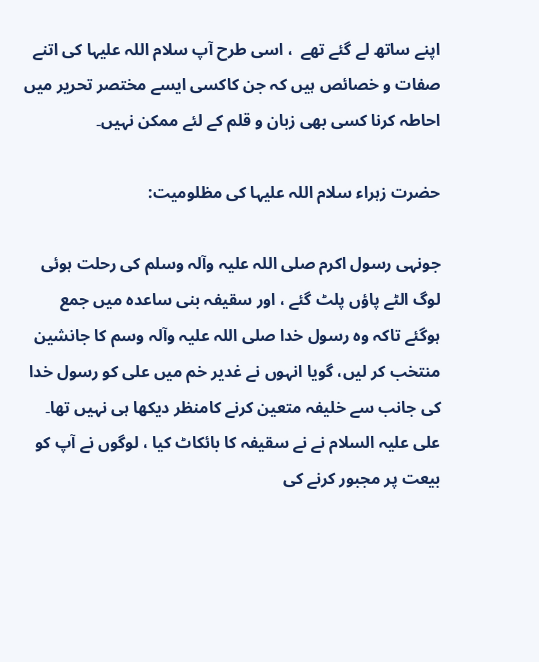اپنے ساتھ لے گئے تھے  ، اسی طرح آپ سلام اللہ علیہا کی اتنے صفات و خصائص ہیں کہ جن کاکسی ایسے مختصر تحریر میں  احاطہ کرنا کسی بھی زبان و قلم کے لئے ممکن نہیں۔

حضرت زہراء سلام اللہ علیہا کی مظلومیت:

جونہی رسول اکرم صلی اللہ علیہ وآلہ وسلم کی رحلت ہوئی  لوگ الٹے پاؤں پلٹ گئے ، اور سقیفہ بنی ساعدہ میں جمع ہوگئے تاکہ وہ رسول خدا صلی اللہ علیہ وآلہ وسم کا جانشین منتخب کر لیں، گویا انہوں نے غدیر خم میں علی کو رسول خدا کی جانب سے خلیفہ متعین کرنے کامنظر دیکھا ہی نہیں تھا۔ علی علیہ السلام نے نے سقیفہ کا بائکاٹ کیا ، لوگوں نے آپ کو بیعت پر مجبور کرنے کی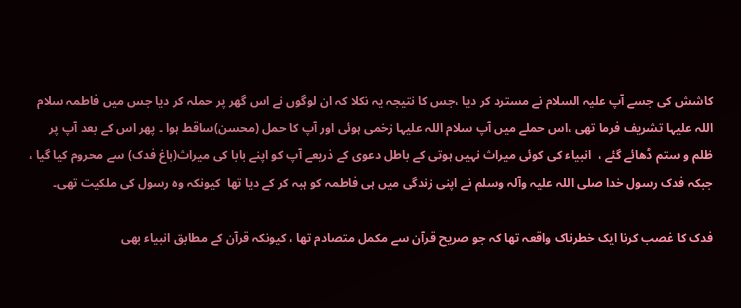کاشش کی جسے آپ علیہ السلام نے مسترد کر دیا ،جس کا نتیجہ یہ نکلا کہ ان لوگوں نے اس گھر پر حملہ کر دیا جس میں فاطمہ سلام اللہ علیہا تشریف فرما تھی ،اس حملے میں آپ سلام اللہ علیہا زخمی ہوئی اور آپ کا حمل (محسن)ساقط ہوا ۔ پھر اس کے بعد آپ پر ظلم و ستم ڈھائے گئے ،  انبیاء کی کوئی میراث نہیں ہوتی کے باطل دعوی کے ذریعے آپ کو اپنے بابا کی میراث(باغ فدک) سے محروم کیا گیا ، جبکہ فدک رسول خدا صلی اللہ علیہ وآلہ وسلم نے اپنی زندگی میں ہی فاطمہ کو ہبہ کر کے دیا تھا  کیونکہ وہ رسول کی ملکیت تھی۔

فدک کا غصب کرنا ایک خطرناک واقعہ تھا کہ جو صریح قرآن سے مکمل متصادم تھا ، کیونکہ قرآن کے مطابق انبیاء بھی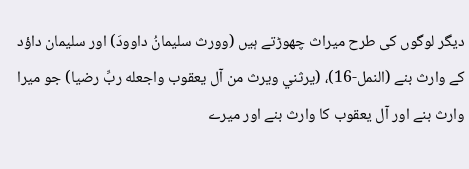دیگر لوگوں کی طرح میراث چھوڑتے ہیں (وورث سليمانُ داوودَ) اور سلیمان داؤد کے وارث بنے (النمل-16)، (يرثني ويرث من آل يعقوب واجعله ربِّ رضيا) جو میرا وارث بنے اور آل یعقوب کا وارث بنے اور میرے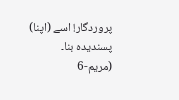پروردگار! اسے (اپنا) پسندیدہ بنا۔ (مريم-6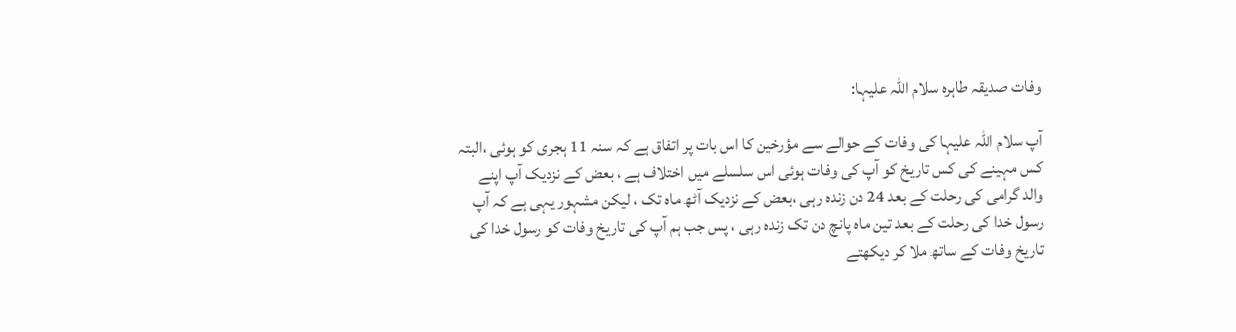وفات صدیقہ طاہرہ سلام اللہ علیہا:

آپ سلام اللہ علیہا کی وفات کے حوالے سے مؤرخین کا اس بات پر اتفاق ہے کہ سنہ 11 ہجری کو ہوئی ،البتہ کس مہینے کی کس تاریخ کو آپ کی وفات ہوئی اس سلسلے میں اختلاف ہے ، بعض کے نزدیک آپ اپنے والد گرامی کی رحلت کے بعد 24 دن زندہ رہی ،بعض کے نزدیک آٹھ ماہ تک ، لیکن مشہور یہی ہے کہ آپ رسول خدا کی رحلت کے بعد تین ماہ پانچ دن تک زندہ رہی ، پس جب ہم آپ کی تاریخ وفات کو رسول خدا کی تاریخ وفات کے ساتھ ملا کر دیکھتے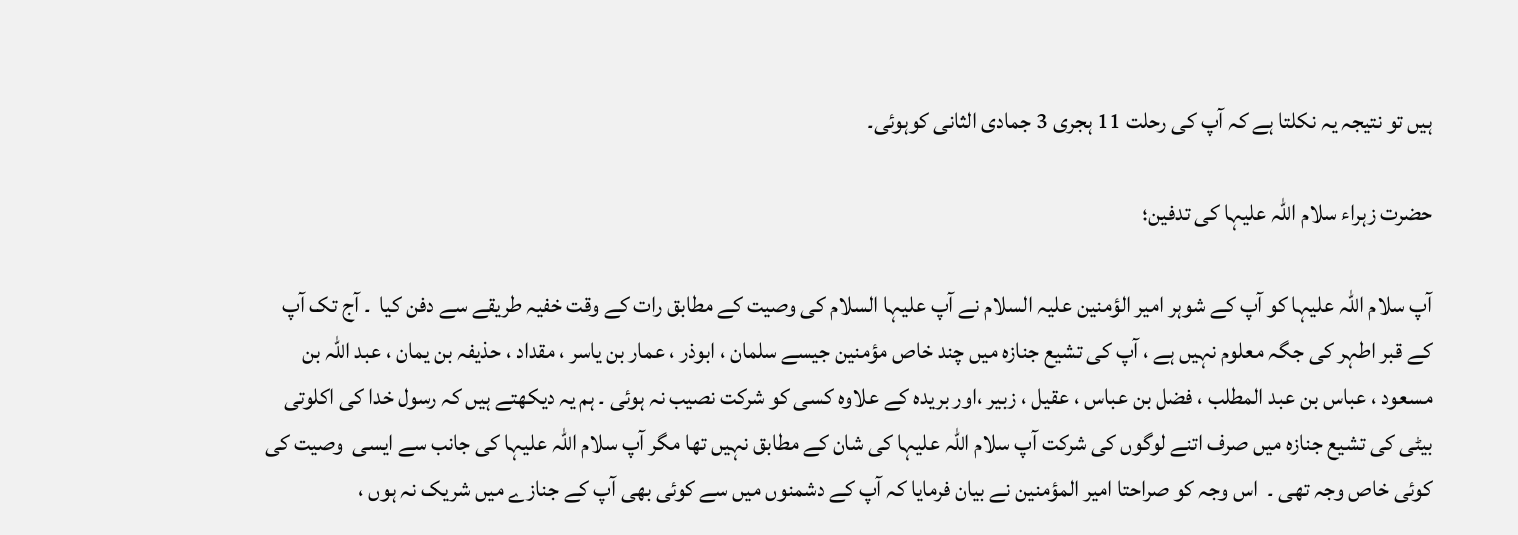ہیں تو نتیجہ یہ نکلتا ہے کہ آپ کی رحلت 11 ہجری 3 جمادی الثانی کوہوئی۔

حضرت زہراء سلام اللہ علیہا کی تدفین؛

آپ سلام اللہ علیہا کو آپ کے شوہر امیر الؤمنین علیہ السلام نے آپ علیہا السلام کی وصیت کے مطابق رات کے وقت خفیہ طریقے سے دفن کیا  ۔ آج تک آپ کے قبر اطہر کی جگہ معلوم نہیں ہے ، آپ کی تشیع جنازہ میں چند خاص مؤمنین جیسے سلمان ، ابوذر ، عمار بن یاسر ، مقداد ، حذیفہ بن یمان ، عبد اللہ بن مسعود ، عباس بن عبد المطلب ، فضل بن عباس ، عقیل ، زبیر ،اور بریدہ کے علاوہ کسی کو شرکت نصیب نہ ہوئی ۔ ہم یہ دیکھتے ہیں کہ رسول خدا کی اکلوتی بیٹی کی تشیع جنازہ میں صرف اتنے لوگوں کی شرکت آپ سلام اللہ علیہا کی شان کے مطابق نہیں تھا مگر آپ سلام اللہ علیہا کی جانب سے ایسی  وصیت کی کوئی خاص وجہ تھی ۔  اس وجہ کو صراحتا امیر المؤمنین نے بیان فرمایا کہ آپ کے دشمنوں میں سے کوئی بھی آپ کے جنازے میں شریک نہ ہوں ،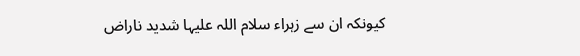کیونکہ ان سے زہراء سلام اللہ علیہا شدید ناراض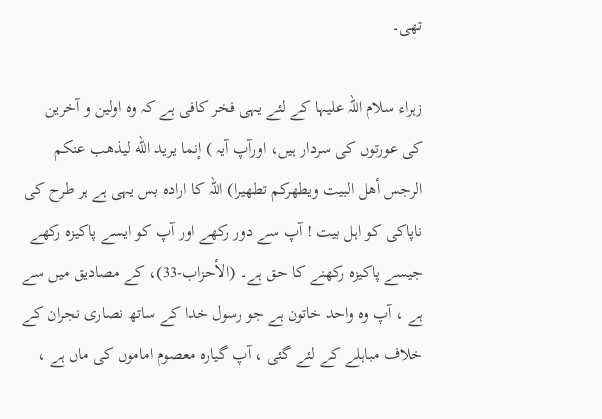تھی۔

زہراء سلام اللہ علیہا کے لئے یہی فخر کافی ہے کہ وہ اولین و آخرین کی عورتوں کی سردار ہیں، اورآپ آیہ ) إنما يريد الله ليذهب عنكم الرجس أهل البيت ويطهركم تطهيرا) اللہ کا ارادہ بس یہی ہے ہر طرح کی ناپاکی کو اہل بیت ! آپ سے دور رکھے اور آپ کو ایسے پاکیزہ رکھے جیسے پاکیزہ رکھنے کا حق ہے۔ (الأحزاب-33)، کے مصادیق میں سے ہے ، آپ وہ واحد خاتون ہے جو رسول خدا کے ساتھ نصاری نجران کے خلاف مباہلے کے لئے گئی ، آپ گیارہ معصوم اماموں کی ماں ہے ،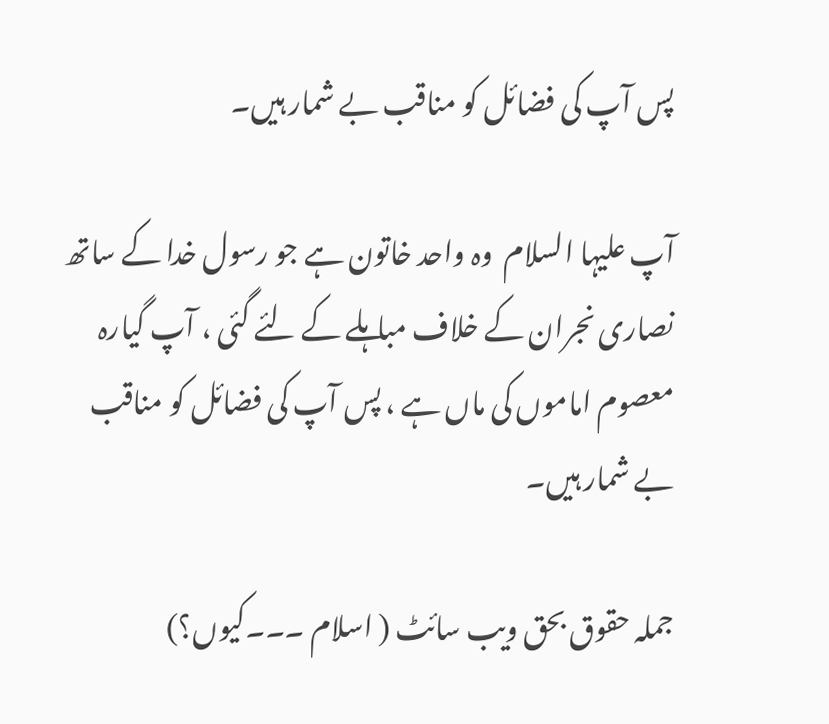پس آپ کی فضائل کو مناقب بے شمار ہیں۔

آپ علیہا السلام  وہ واحد خاتون ہے جو رسول خدا کے ساتھ نصاری نجران کے خلاف مباہلے کے لئے گئی ، آپ گیارہ معصوم اماموں کی ماں ہے ، پس آپ کی فضائل کو مناقب بے شمار ہیں۔

جملہ حقوق بحق ویب سائٹ ( اسلام ۔۔۔کیوں؟)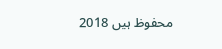محفوظ ہیں 2018